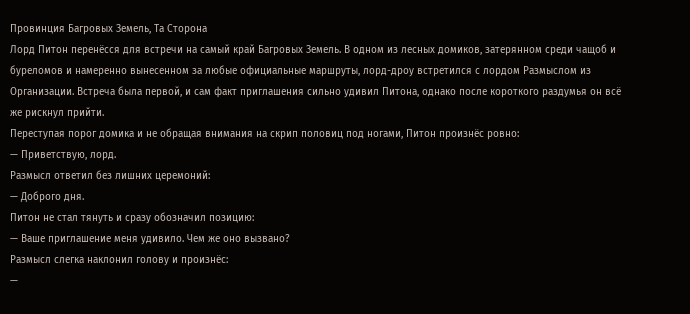Провинция Багровых Земель, Та Сторона
Лорд Питон перенёсся для встречи на самый край Багровых Земель. В одном из лесных домиков, затерянном среди чащоб и буреломов и намеренно вынесенном за любые официальные маршруты, лорд-дроу встретился с лордом Размыслом из Организации. Встреча была первой, и сам факт приглашения сильно удивил Питона, однако после короткого раздумья он всё же рискнул прийти.
Переступая порог домика и не обращая внимания на скрип половиц под ногами, Питон произнёс ровно:
— Приветствую, лорд.
Размысл ответил без лишних церемоний:
— Доброго дня.
Питон не стал тянуть и сразу обозначил позицию:
— Ваше приглашение меня удивило. Чем же оно вызвано?
Размысл слегка наклонил голову и произнёс:
—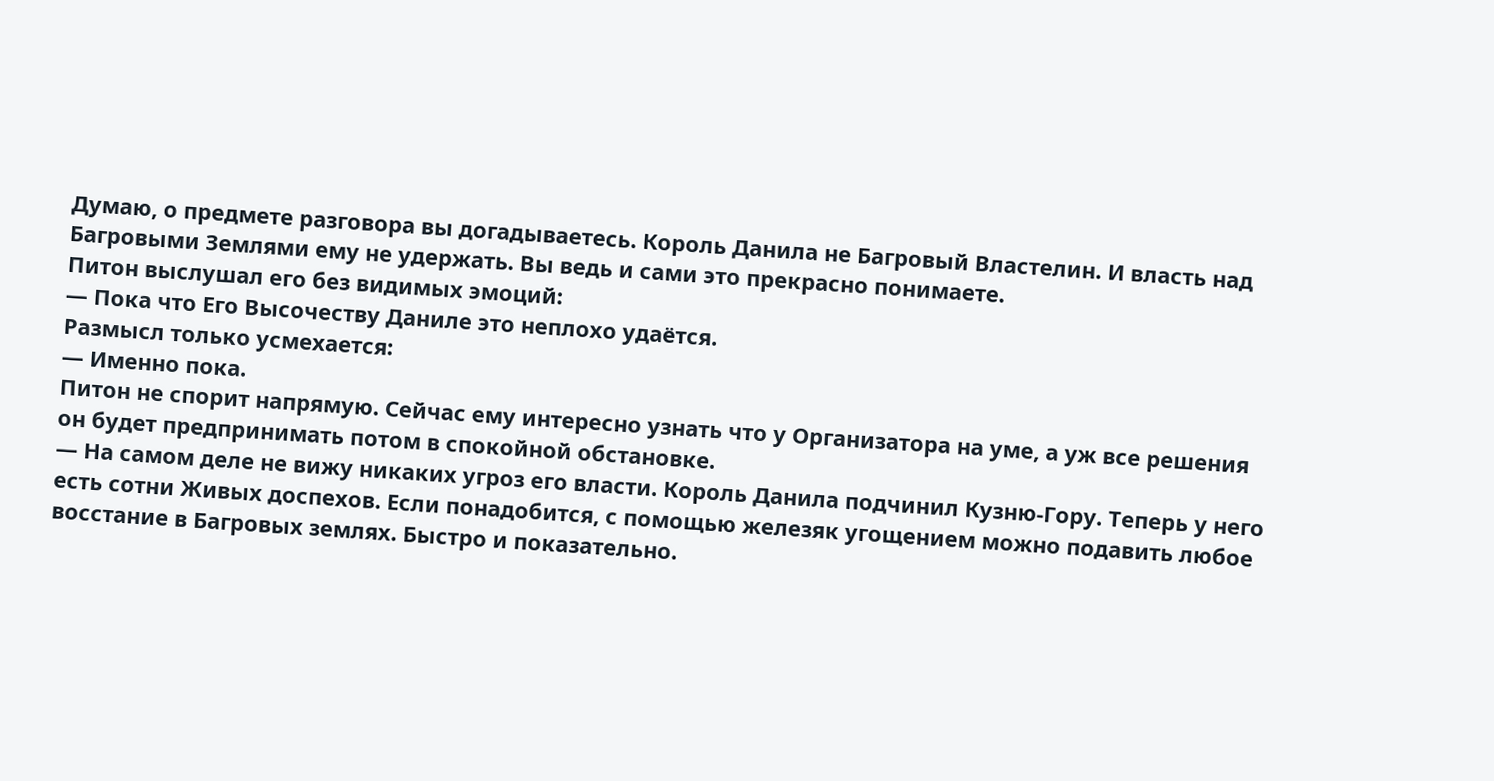Думаю, о предмете разговора вы догадываетесь. Король Данила не Багровый Властелин. И власть над Багровыми Землями ему не удержать. Вы ведь и сами это прекрасно понимаете.
Питон выслушал его без видимых эмоций:
— Пока что Его Высочеству Даниле это неплохо удаётся.
Размысл только усмехается:
— Именно пока.
Питон не спорит напрямую. Сейчас ему интересно узнать что у Организатора на уме, а уж все решения он будет предпринимать потом в спокойной обстановке.
— На самом деле не вижу никаких угроз его власти. Король Данила подчинил Кузню-Гору. Теперь у него есть сотни Живых доспехов. Если понадобится, с помощью железяк угощением можно подавить любое восстание в Багровых землях. Быстро и показательно.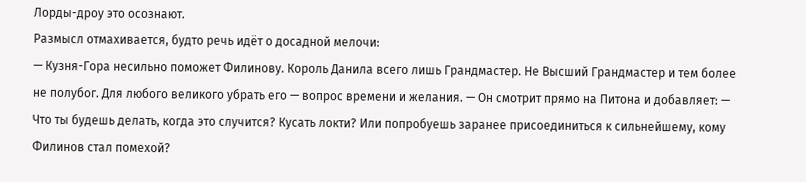Лорды-дроу это осознают.
Размысл отмахивается, будто речь идёт о досадной мелочи:
— Кузня-Гора несильно поможет Филинову. Король Данила всего лишь Грандмастер. Не Высший Грандмастер и тем более не полубог. Для любого великого убрать его — вопрос времени и желания. — Он смотрит прямо на Питона и добавляет: — Что ты будешь делать, когда это случится? Кусать локти? Или попробуешь заранее присоединиться к сильнейшему, кому Филинов стал помехой?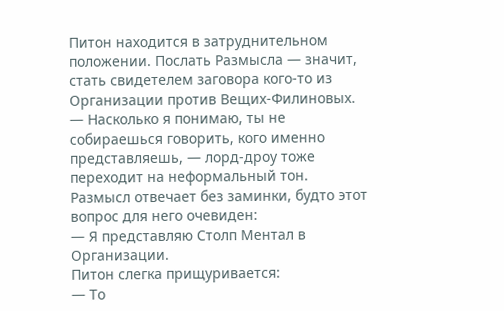Питон находится в затруднительном положении. Послать Размысла — значит, стать свидетелем заговора кого-то из Организации против Вещих-Филиновых.
— Насколько я понимаю, ты не собираешься говорить, кого именно представляешь, — лорд-дроу тоже переходит на неформальный тон.
Размысл отвечает без заминки, будто этот вопрос для него очевиден:
— Я представляю Столп Ментал в Организации.
Питон слегка прищуривается:
— То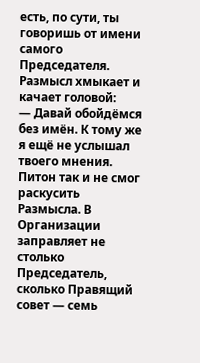есть, по сути, ты говоришь от имени самого Председателя.
Размысл хмыкает и качает головой:
— Давай обойдёмся без имён. К тому же я ещё не услышал твоего мнения.
Питон так и не смог раскусить Размысла. В Организации заправляет не столько Председатель, сколько Правящий совет — семь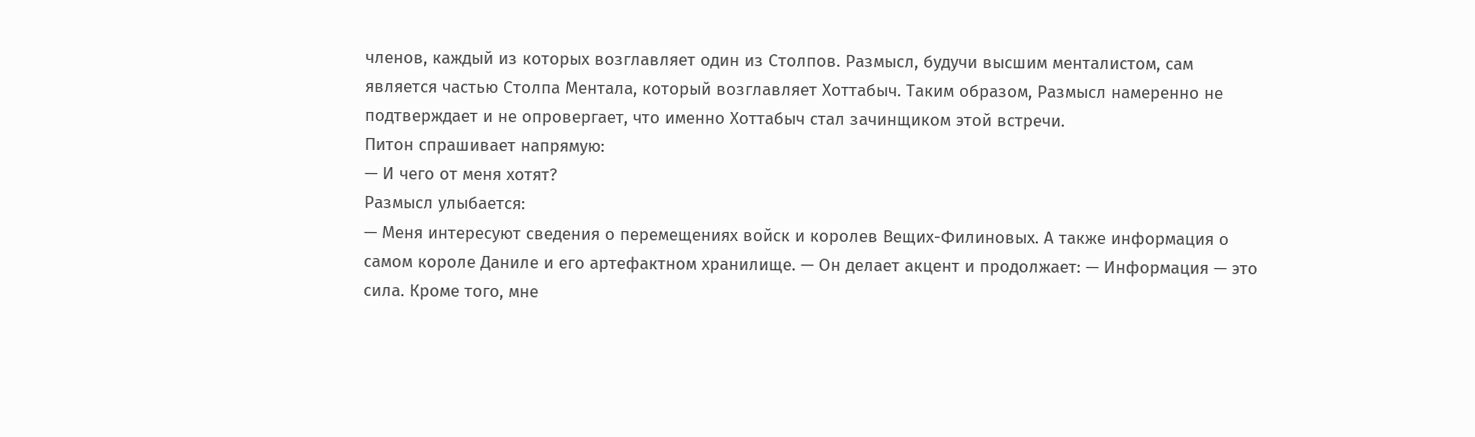членов, каждый из которых возглавляет один из Столпов. Размысл, будучи высшим менталистом, сам является частью Столпа Ментала, который возглавляет Хоттабыч. Таким образом, Размысл намеренно не подтверждает и не опровергает, что именно Хоттабыч стал зачинщиком этой встречи.
Питон спрашивает напрямую:
— И чего от меня хотят?
Размысл улыбается:
— Меня интересуют сведения о перемещениях войск и королев Вещих-Филиновых. А также информация о самом короле Даниле и его артефактном хранилище. — Он делает акцент и продолжает: — Информация — это сила. Кроме того, мне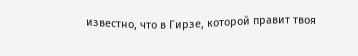известно, что в Гирзе, которой правит твоя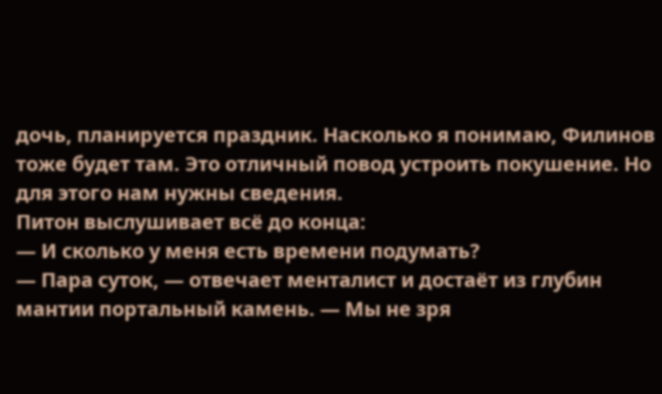дочь, планируется праздник. Насколько я понимаю, Филинов тоже будет там. Это отличный повод устроить покушение. Но для этого нам нужны сведения.
Питон выслушивает всё до конца:
— И сколько у меня есть времени подумать?
— Пара суток, — отвечает менталист и достаёт из глубин мантии портальный камень. — Мы не зря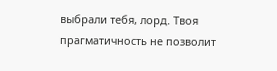выбрали тебя, лорд. Твоя прагматичность не позволит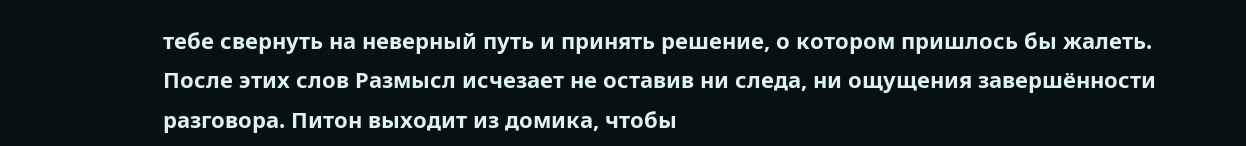тебе свернуть на неверный путь и принять решение, о котором пришлось бы жалеть.
После этих слов Размысл исчезает не оставив ни следа, ни ощущения завершённости разговора. Питон выходит из домика, чтобы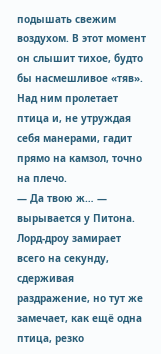подышать свежим воздухом. В этот момент он слышит тихое, будто бы насмешливое «тяв». Над ним пролетает птица и, не утруждая себя манерами, гадит прямо на камзол, точно на плечо.
— Да твою ж… — вырывается у Питона.
Лорд-дроу замирает всего на секунду, сдерживая раздражение, но тут же замечает, как ещё одна птица, резко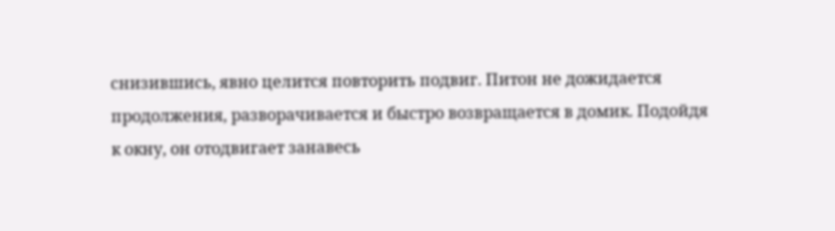снизившись, явно целится повторить подвиг. Питон не дожидается продолжения, разворачивается и быстро возвращается в домик. Подойдя к окну, он отодвигает занавесь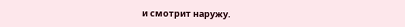и смотрит наружу.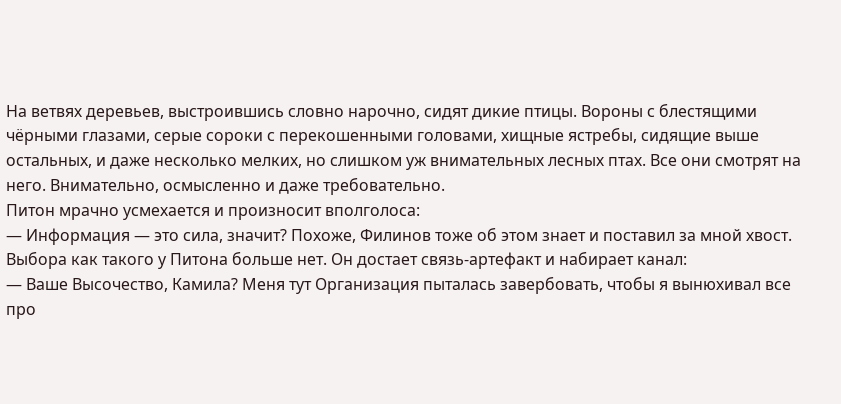На ветвях деревьев, выстроившись словно нарочно, сидят дикие птицы. Вороны с блестящими чёрными глазами, серые сороки с перекошенными головами, хищные ястребы, сидящие выше остальных, и даже несколько мелких, но слишком уж внимательных лесных птах. Все они смотрят на него. Внимательно, осмысленно и даже требовательно.
Питон мрачно усмехается и произносит вполголоса:
— Информация — это сила, значит? Похоже, Филинов тоже об этом знает и поставил за мной хвост.
Выбора как такого у Питона больше нет. Он достает связь-артефакт и набирает канал:
— Ваше Высочество, Камила? Меня тут Организация пыталась завербовать, чтобы я вынюхивал все про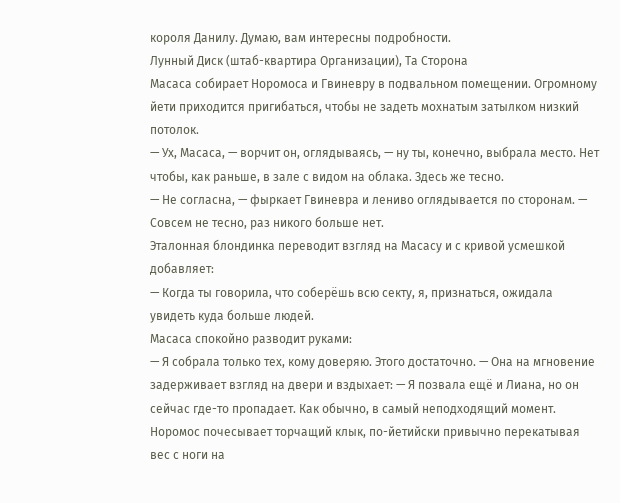короля Данилу. Думаю, вам интересны подробности.
Лунный Диск (штаб-квартира Организации), Та Сторона
Масаса собирает Норомоса и Гвиневру в подвальном помещении. Огромному йети приходится пригибаться, чтобы не задеть мохнатым затылком низкий потолок.
— Ух, Масаса, — ворчит он, оглядываясь, — ну ты, конечно, выбрала место. Нет чтобы, как раньше, в зале с видом на облака. Здесь же тесно.
— Не согласна, — фыркает Гвиневра и лениво оглядывается по сторонам. — Совсем не тесно, раз никого больше нет.
Эталонная блондинка переводит взгляд на Масасу и с кривой усмешкой добавляет:
— Когда ты говорила, что соберёшь всю секту, я, признаться, ожидала увидеть куда больше людей.
Масаса спокойно разводит руками:
— Я собрала только тех, кому доверяю. Этого достаточно. — Она на мгновение задерживает взгляд на двери и вздыхает: — Я позвала ещё и Лиана, но он сейчас где-то пропадает. Как обычно, в самый неподходящий момент.
Норомос почесывает торчащий клык, по-йетийски привычно перекатывая вес с ноги на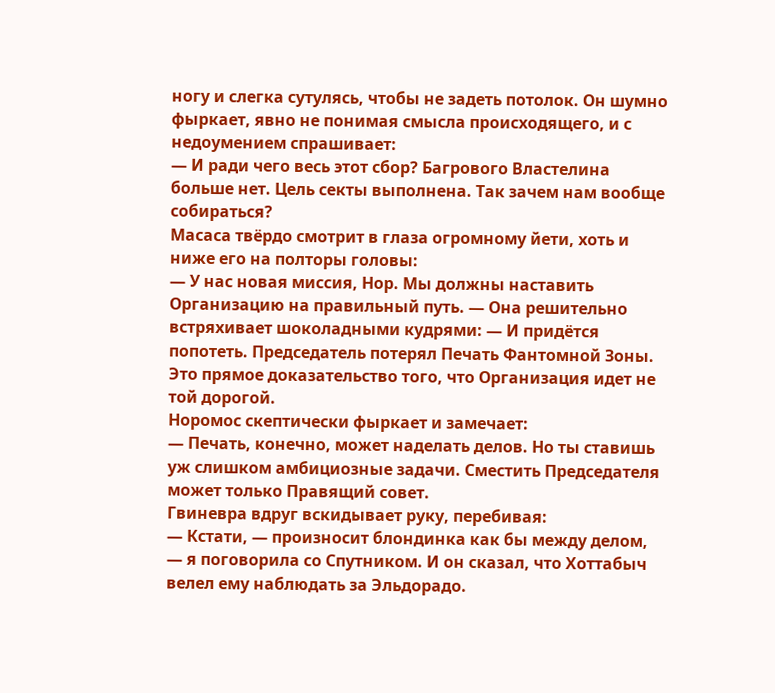ногу и слегка сутулясь, чтобы не задеть потолок. Он шумно фыркает, явно не понимая смысла происходящего, и с недоумением спрашивает:
— И ради чего весь этот сбор? Багрового Властелина больше нет. Цель секты выполнена. Так зачем нам вообще собираться?
Масаса твёрдо смотрит в глаза огромному йети, хоть и ниже его на полторы головы:
— У нас новая миссия, Нор. Мы должны наставить Организацию на правильный путь. — Она решительно встряхивает шоколадными кудрями: — И придётся попотеть. Председатель потерял Печать Фантомной Зоны. Это прямое доказательство того, что Организация идет не той дорогой.
Норомос скептически фыркает и замечает:
— Печать, конечно, может наделать делов. Но ты ставишь уж слишком амбициозные задачи. Сместить Председателя может только Правящий совет.
Гвиневра вдруг вскидывает руку, перебивая:
— Кстати, — произносит блондинка как бы между делом, — я поговорила со Спутником. И он сказал, что Хоттабыч велел ему наблюдать за Эльдорадо.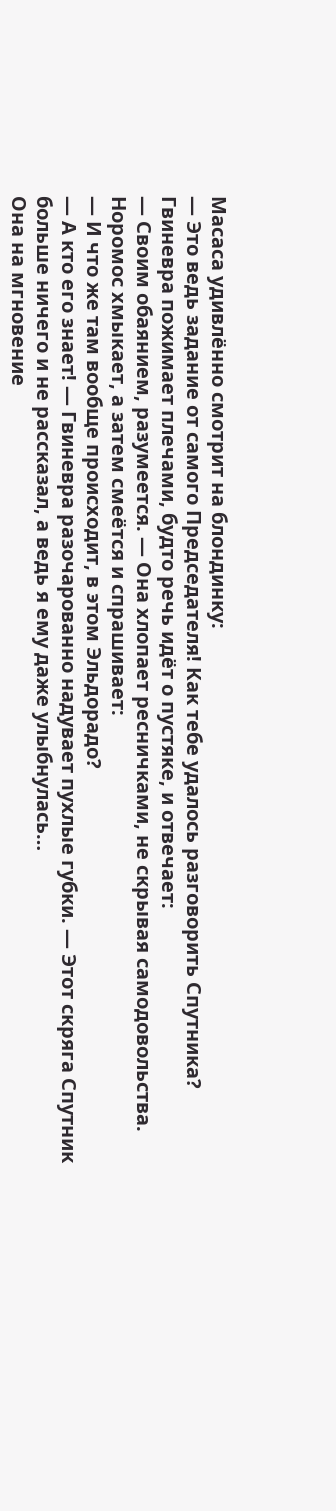Масаса удивлённо смотрит на блондинку:
— Это ведь задание от самого Председателя! Как тебе удалось разговорить Спутника?
Гвиневра пожимает плечами, будто речь идёт о пустяке, и отвечает:
— Своим обаянием, разумеется. — Она хлопает ресничками, не скрывая самодовольства.
Норомос хмыкает, а затем смеётся и спрашивает:
— И что же там вообще происходит, в этом Эльдорадо?
— А кто его знает! — Гвиневра разочарованно надувает пухлые губки. — Этот скряга Спутник больше ничего и не рассказал, а ведь я ему даже улыбнулась…
Она на мгновение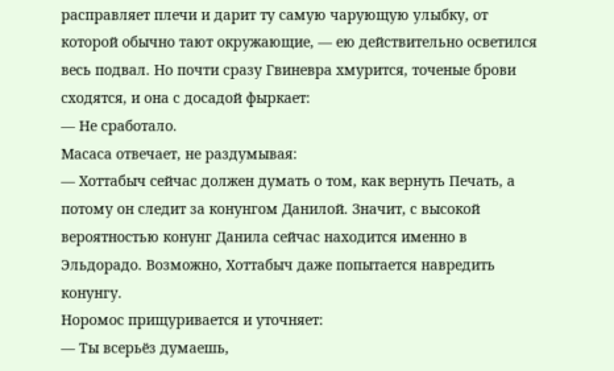расправляет плечи и дарит ту самую чарующую улыбку, от которой обычно тают окружающие, — ею действительно осветился весь подвал. Но почти сразу Гвиневра хмурится, точеные брови сходятся, и она с досадой фыркает:
— Не сработало.
Масаса отвечает, не раздумывая:
— Хоттабыч сейчас должен думать о том, как вернуть Печать, а потому он следит за конунгом Данилой. Значит, с высокой вероятностью конунг Данила сейчас находится именно в Эльдорадо. Возможно, Хоттабыч даже попытается навредить конунгу.
Норомос прищуривается и уточняет:
— Ты всерьёз думаешь,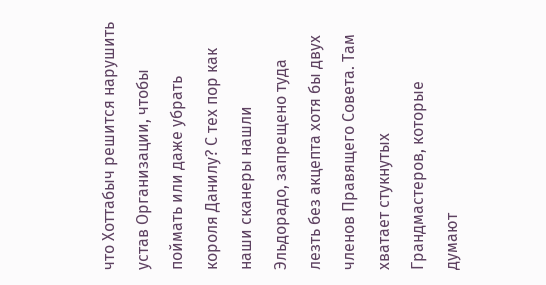что Хоттабыч решится нарушить устав Организации, чтобы поймать или даже убрать короля Данилу? С тех пор как наши сканеры нашли Эльдорадо, запрещено туда лезть без акцепта хотя бы двух членов Правящего Совета. Там хватает стукнутых Грандмастеров, которые думают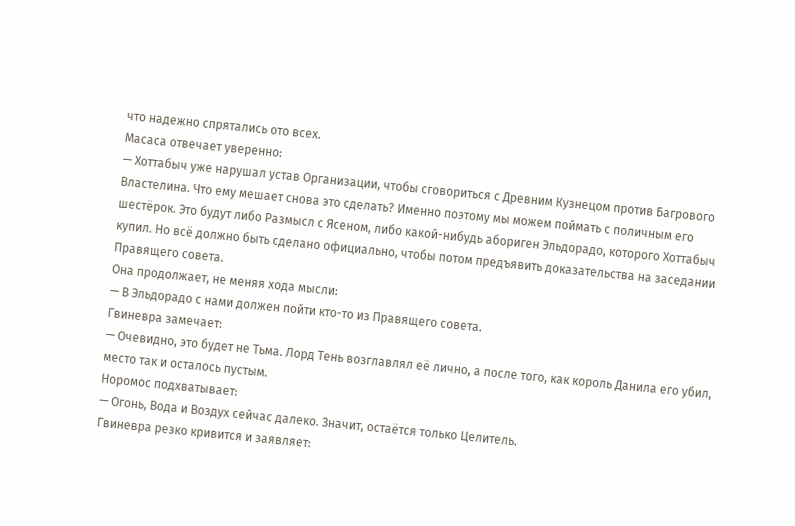что надежно спрятались ото всех.
Масаса отвечает уверенно:
— Хоттабыч уже нарушал устав Организации, чтобы сговориться с Древним Кузнецом против Багрового Властелина. Что ему мешает снова это сделать? Именно поэтому мы можем поймать с поличным его шестёрок. Это будут либо Размысл с Ясеном, либо какой-нибудь абориген Эльдорадо, которого Хоттабыч купил. Но всё должно быть сделано официально, чтобы потом предъявить доказательства на заседании Правящего совета.
Она продолжает, не меняя хода мысли:
— В Эльдорадо с нами должен пойти кто-то из Правящего совета.
Гвиневра замечает:
— Очевидно, это будет не Тьма. Лорд Тень возглавлял её лично, а после того, как король Данила его убил, место так и осталось пустым.
Норомос подхватывает:
— Огонь, Вода и Воздух сейчас далеко. Значит, остаётся только Целитель.
Гвиневра резко кривится и заявляет: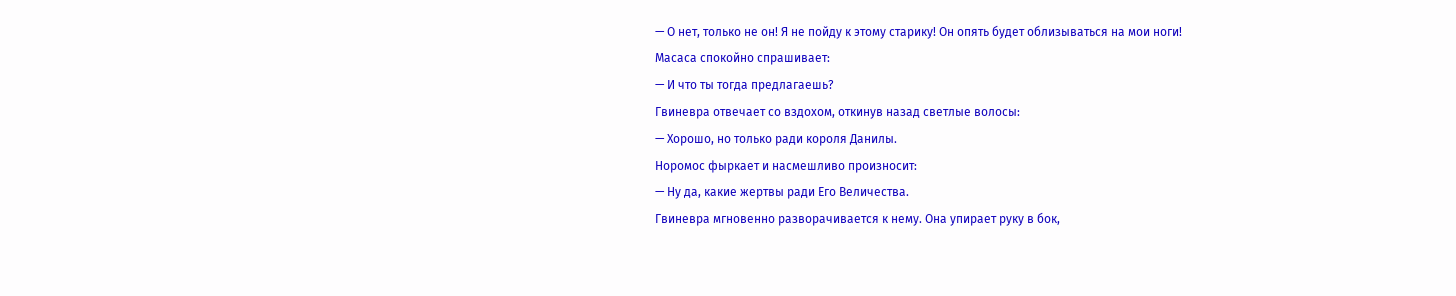— О нет, только не он! Я не пойду к этому старику! Он опять будет облизываться на мои ноги!
Масаса спокойно спрашивает:
— И что ты тогда предлагаешь?
Гвиневра отвечает со вздохом, откинув назад светлые волосы:
— Хорошо, но только ради короля Данилы.
Норомос фыркает и насмешливо произносит:
— Ну да, какие жертвы ради Его Величества.
Гвиневра мгновенно разворачивается к нему. Она упирает руку в бок,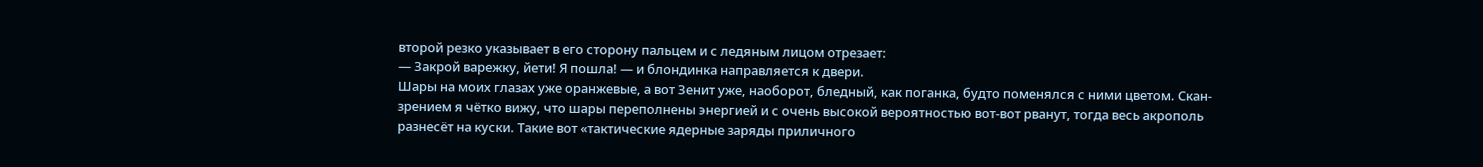второй резко указывает в его сторону пальцем и с ледяным лицом отрезает:
— Закрой варежку, йети! Я пошла! — и блондинка направляется к двери.
Шары на моих глазах уже оранжевые, а вот Зенит уже, наоборот, бледный, как поганка, будто поменялся с ними цветом. Скан-зрением я чётко вижу, что шары переполнены энергией и с очень высокой вероятностью вот-вот рванут, тогда весь акрополь разнесёт на куски. Такие вот «тактические ядерные заряды приличного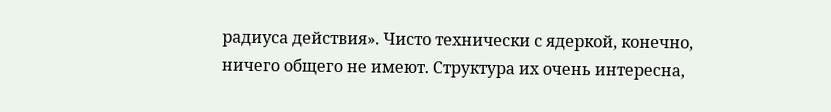радиуса действия». Чисто технически с ядеркой, конечно, ничего общего не имеют. Структура их очень интересна,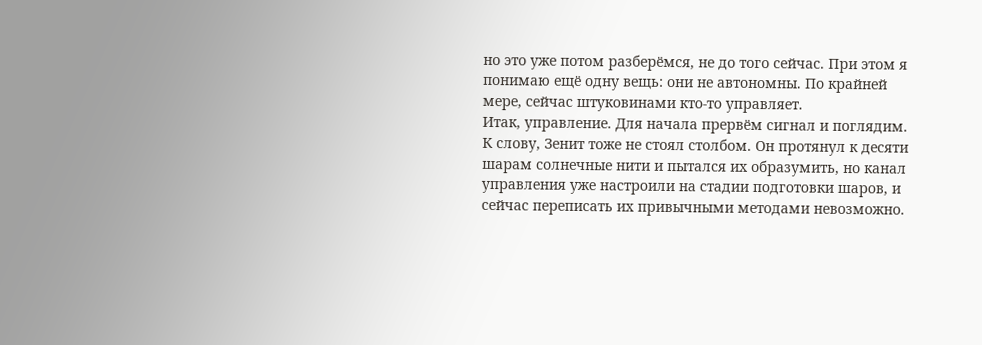но это уже потом разберёмся, не до того сейчас. При этом я понимаю ещё одну вещь: они не автономны. По крайней мере, сейчас штуковинами кто-то управляет.
Итак, управление. Для начала прервём сигнал и поглядим.
К слову, Зенит тоже не стоял столбом. Он протянул к десяти шарам солнечные нити и пытался их образумить, но канал управления уже настроили на стадии подготовки шаров, и сейчас переписать их привычными методами невозможно.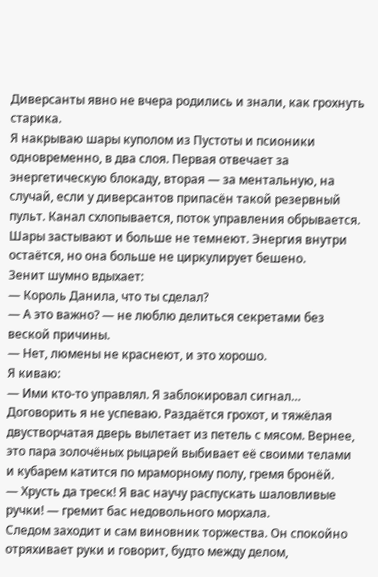Диверсанты явно не вчера родились и знали, как грохнуть старика.
Я накрываю шары куполом из Пустоты и псионики одновременно, в два слоя. Первая отвечает за энергетическую блокаду, вторая — за ментальную, на случай, если у диверсантов припасён такой резервный пульт. Канал схлопывается, поток управления обрывается. Шары застывают и больше не темнеют. Энергия внутри остаётся, но она больше не циркулирует бешено.
Зенит шумно вдыхает:
— Король Данила, что ты сделал?
— А это важно? — не люблю делиться секретами без веской причины.
— Нет, люмены не краснеют, и это хорошо.
Я киваю:
— Ими кто-то управлял. Я заблокировал сигнал…
Договорить я не успеваю. Раздаётся грохот, и тяжёлая двустворчатая дверь вылетает из петель с мясом. Вернее, это пара золочёных рыцарей выбивает её своими телами и кубарем катится по мраморному полу, гремя бронёй.
— Хрусть да треск! Я вас научу распускать шаловливые ручки! — гремит бас недовольного морхала.
Следом заходит и сам виновник торжества. Он спокойно отряхивает руки и говорит, будто между делом,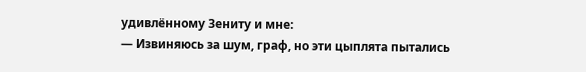удивлённому Зениту и мне:
— Извиняюсь за шум, граф, но эти цыплята пытались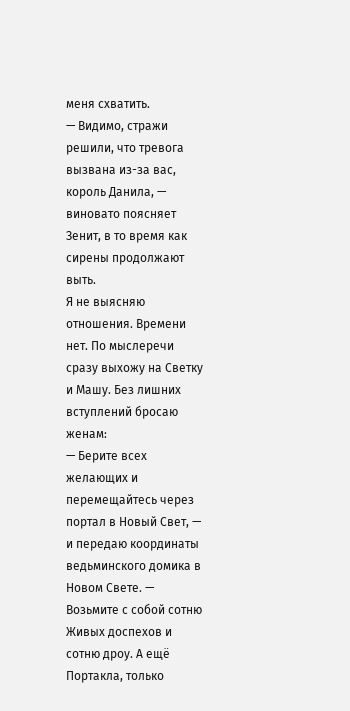меня схватить.
— Видимо, стражи решили, что тревога вызвана из-за вас, король Данила, — виновато поясняет Зенит, в то время как сирены продолжают выть.
Я не выясняю отношения. Времени нет. По мыслеречи сразу выхожу на Светку и Машу. Без лишних вступлений бросаю женам:
— Берите всех желающих и перемещайтесь через портал в Новый Свет, — и передаю координаты ведьминского домика в Новом Свете. — Возьмите с собой сотню Живых доспехов и сотню дроу. А ещё Портакла, только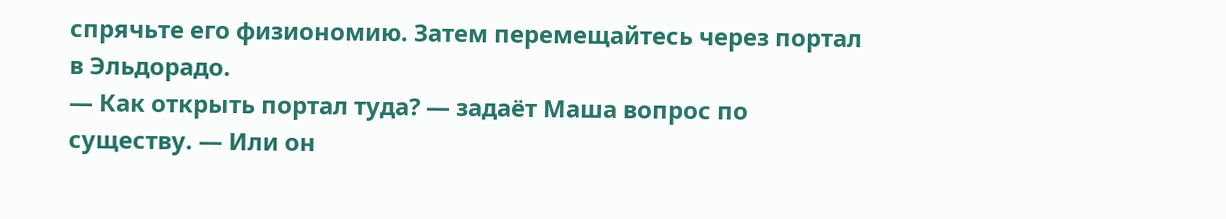спрячьте его физиономию. Затем перемещайтесь через портал в Эльдорадо.
— Как открыть портал туда? — задаёт Маша вопрос по существу. — Или он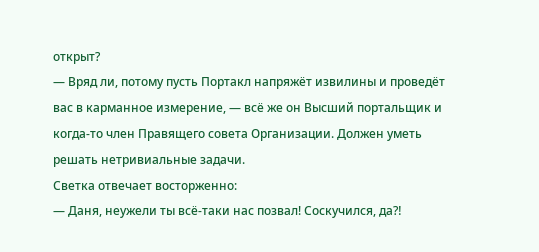открыт?
— Вряд ли, потому пусть Портакл напряжёт извилины и проведёт вас в карманное измерение, — всё же он Высший портальщик и когда-то член Правящего совета Организации. Должен уметь решать нетривиальные задачи.
Светка отвечает восторженно:
— Даня, неужели ты всё-таки нас позвал! Соскучился, да⁈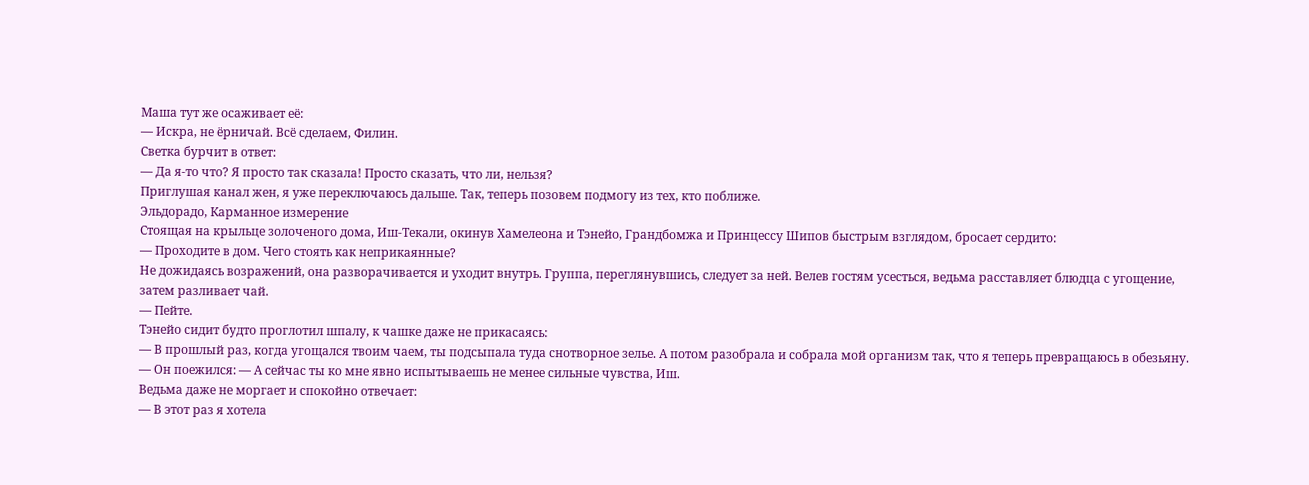Маша тут же осаживает её:
— Искра, не ёрничай. Всё сделаем, Филин.
Светка бурчит в ответ:
— Да я-то что? Я просто так сказала! Просто сказать, что ли, нельзя?
Приглушая канал жен, я уже переключаюсь дальше. Так, теперь позовем подмогу из тех, кто поближе.
Эльдорадо, Карманное измерение
Стоящая на крыльце золоченого дома, Иш-Текали, окинув Хамелеона и Тэнейо, Грандбомжa и Принцессу Шипов быстрым взглядом, бросает сердито:
— Проходите в дом. Чего стоять как неприкаянные?
Не дожидаясь возражений, она разворачивается и уходит внутрь. Группа, переглянувшись, следует за ней. Велев гостям усесться, ведьма расставляет блюдца с угощение, затем разливает чай.
— Пейте.
Тэнейо сидит будто проглотил шпалу, к чашке даже не прикасаясь:
— В прошлый раз, когда угощался твоим чаем, ты подсыпала туда снотворное зелье. А потом разобрала и собрала мой организм так, что я теперь превращаюсь в обезьяну. — Он поежился: — А сейчас ты ко мне явно испытываешь не менее сильные чувства, Иш.
Ведьма даже не моргает и спокойно отвечает:
— В этот раз я хотела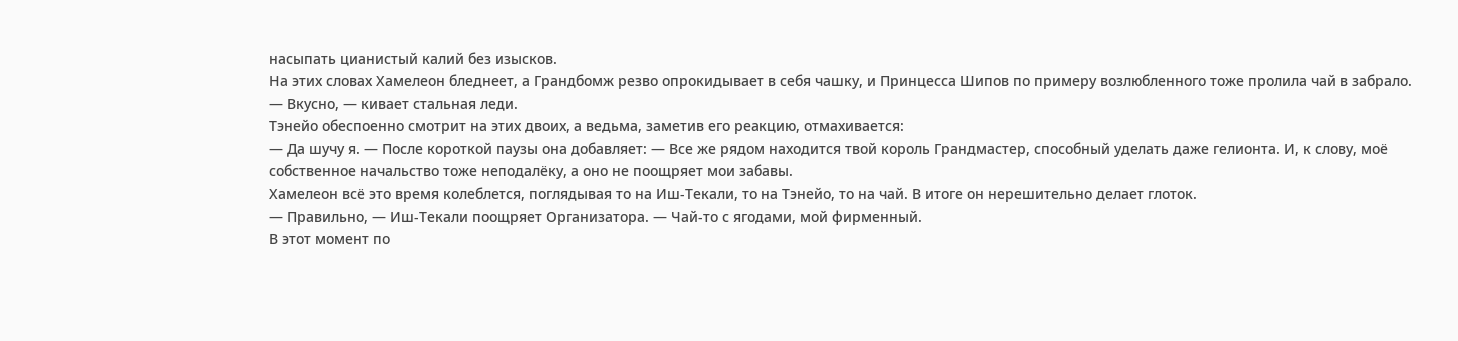насыпать цианистый калий без изысков.
На этих словах Хамелеон бледнеет, а Грандбомж резво опрокидывает в себя чашку, и Принцесса Шипов по примеру возлюбленного тоже пролила чай в забрало.
— Вкусно, — кивает стальная леди.
Тэнейо обеспоенно смотрит на этих двоих, а ведьма, заметив его реакцию, отмахивается:
— Да шучу я. — После короткой паузы она добавляет: — Все же рядом находится твой король Грандмастер, способный уделать даже гелионта. И, к слову, моё собственное начальство тоже неподалёку, а оно не поощряет мои забавы.
Хамелеон всё это время колеблется, поглядывая то на Иш-Текали, то на Тэнейо, то на чай. В итоге он нерешительно делает глоток.
— Правильно, — Иш-Текали поощряет Организатора. — Чай-то с ягодами, мой фирменный.
В этот момент по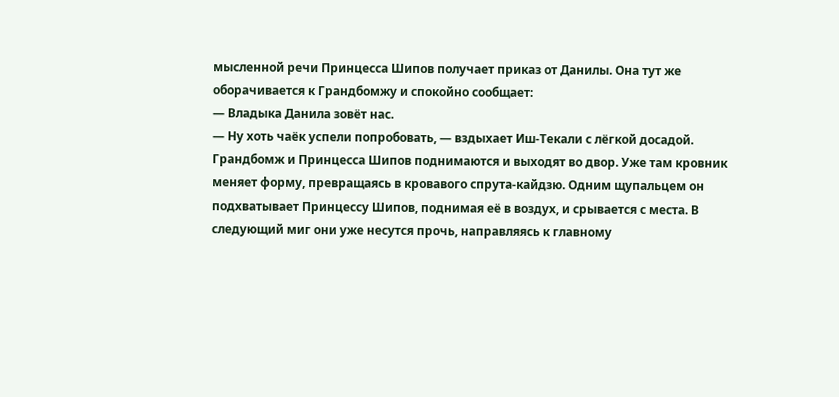мысленной речи Принцесса Шипов получает приказ от Данилы. Она тут же оборачивается к Грандбомжу и спокойно сообщает:
— Владыка Данила зовёт нас.
— Ну хоть чаёк успели попробовать, — вздыхает Иш-Текали с лёгкой досадой.
Грандбомж и Принцесса Шипов поднимаются и выходят во двор. Уже там кровник меняет форму, превращаясь в кровавого спрута-кайдзю. Одним щупальцем он подхватывает Принцессу Шипов, поднимая её в воздух, и срывается с места. В следующий миг они уже несутся прочь, направляясь к главному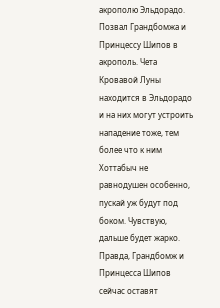акрополю Эльдорадо.
Позвал Грандбомжа и Принцессу Шипов в акрополь. Чета Кровавой Луны находится в Эльдорадо и на них могут устроить нападение тоже, тем более что к ним Хоттабыч не равнодушен особенно, пускай уж будут под боком. Чувствую, дальше будет жарко.
Правда, Грандбомж и Принцесса Шипов сейчас оставят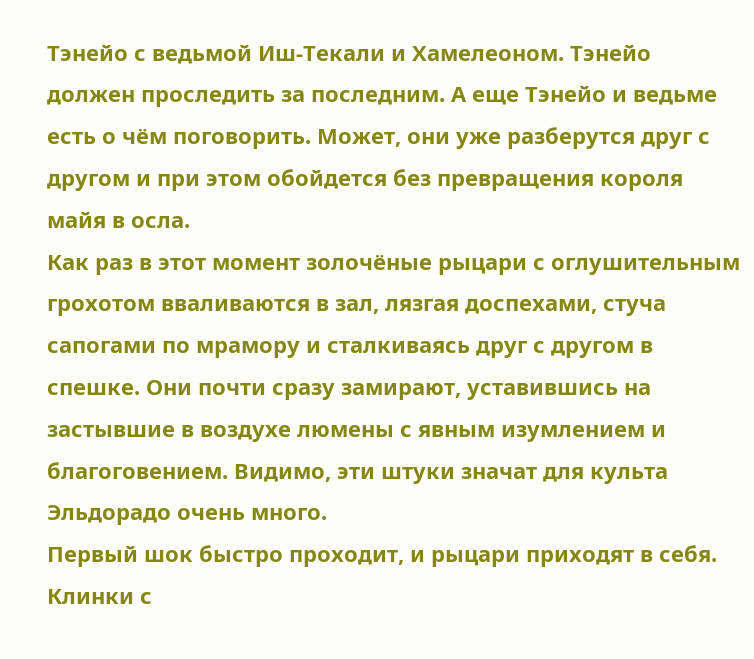Тэнейо с ведьмой Иш-Текали и Хамелеоном. Тэнейо должен проследить за последним. А еще Тэнейо и ведьме есть о чём поговорить. Может, они уже разберутся друг с другом и при этом обойдется без превращения короля майя в осла.
Как раз в этот момент золочёные рыцари с оглушительным грохотом вваливаются в зал, лязгая доспехами, стуча сапогами по мрамору и сталкиваясь друг с другом в спешке. Они почти сразу замирают, уставившись на застывшие в воздухе люмены с явным изумлением и благоговением. Видимо, эти штуки значат для культа Эльдорадо очень много.
Первый шок быстро проходит, и рыцари приходят в себя. Клинки с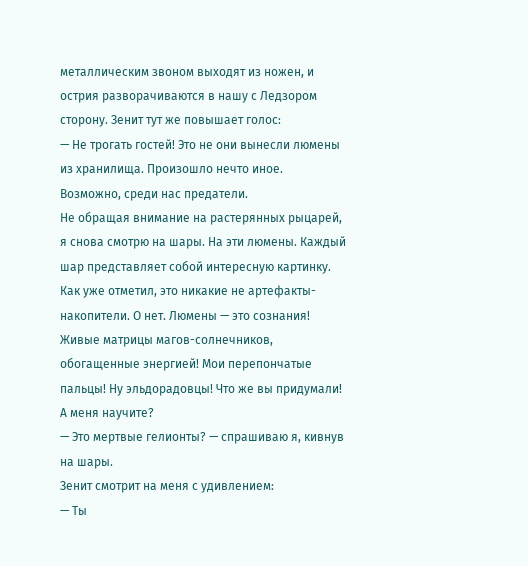металлическим звоном выходят из ножен, и острия разворачиваются в нашу с Ледзором сторону. Зенит тут же повышает голос:
— Не трогать гостей! Это не они вынесли люмены из хранилища. Произошло нечто иное. Возможно, среди нас предатели.
Не обращая внимание на растерянных рыцарей, я снова смотрю на шары. На эти люмены. Каждый шар представляет собой интересную картинку. Как уже отметил, это никакие не артефакты-накопители. О нет. Люмены — это сознания! Живые матрицы магов-солнечников, обогащенные энергией! Мои перепончатые пальцы! Ну эльдорадовцы! Что же вы придумали! А меня научите?
— Это мертвые гелионты? — спрашиваю я, кивнув на шары.
Зенит смотрит на меня с удивлением:
— Ты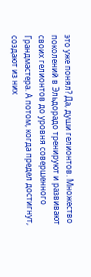это уже понял? Да, души гелионтов. Множество поколений в Эльдорадо тренируют и развивают своих гелионтов до уровня совершенного Грандмастера. А потом, когда предел достигнут, создают из них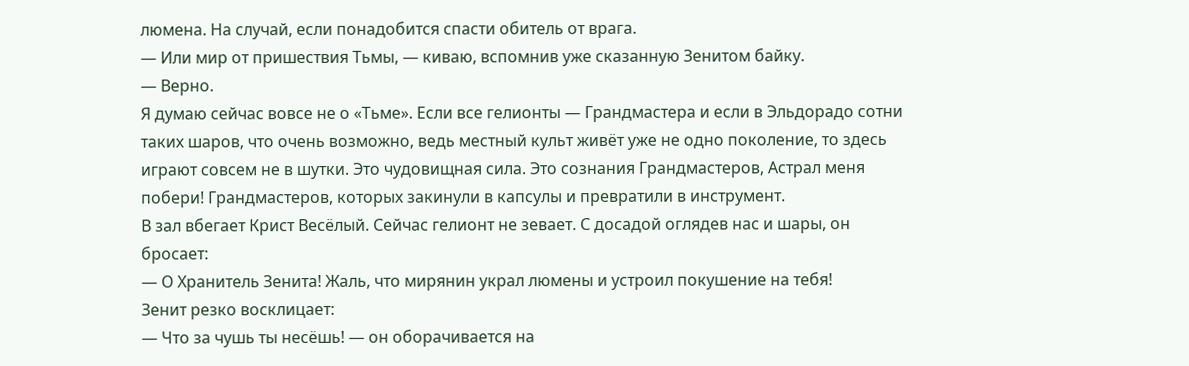люмена. На случай, если понадобится спасти обитель от врага.
— Или мир от пришествия Тьмы, — киваю, вспомнив уже сказанную Зенитом байку.
— Верно.
Я думаю сейчас вовсе не о «Тьме». Если все гелионты — Грандмастера и если в Эльдорадо сотни таких шаров, что очень возможно, ведь местный культ живёт уже не одно поколение, то здесь играют совсем не в шутки. Это чудовищная сила. Это сознания Грандмастеров, Астрал меня побери! Грандмастеров, которых закинули в капсулы и превратили в инструмент.
В зал вбегает Крист Весёлый. Сейчас гелионт не зевает. С досадой оглядев нас и шары, он бросает:
— О Хранитель Зенита! Жаль, что мирянин украл люмены и устроил покушение на тебя!
Зенит резко восклицает:
— Что за чушь ты несёшь! — он оборачивается на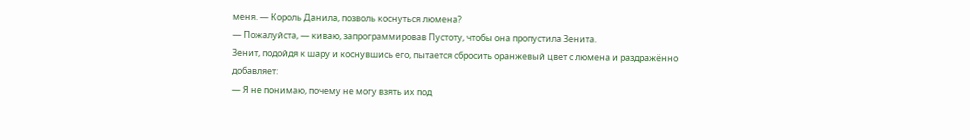меня. — Король Данила, позволь коснуться люмена?
— Пожалуйста, — киваю, запрограммировав Пустоту, чтобы она пропустила Зенита.
Зенит, подойдя к шару и коснувшись его, пытается сбросить оранжевый цвет с люмена и раздражённо добавляет:
— Я не понимаю, почему не могу взять их под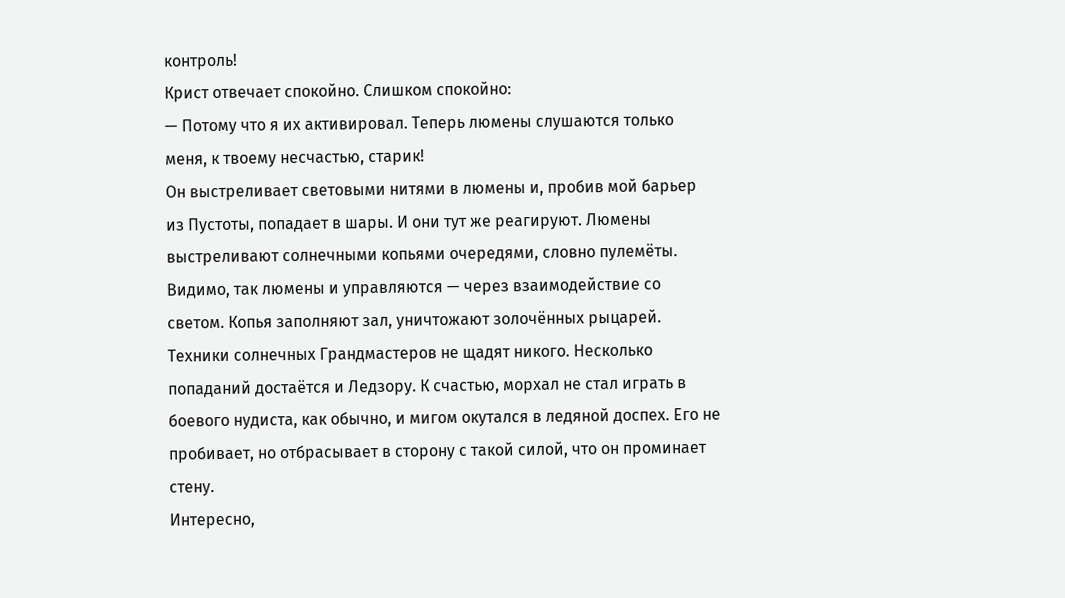контроль!
Крист отвечает спокойно. Слишком спокойно:
— Потому что я их активировал. Теперь люмены слушаются только меня, к твоему несчастью, старик!
Он выстреливает световыми нитями в люмены и, пробив мой барьер из Пустоты, попадает в шары. И они тут же реагируют. Люмены выстреливают солнечными копьями очередями, словно пулемёты. Видимо, так люмены и управляются — через взаимодействие со светом. Копья заполняют зал, уничтожают золочённых рыцарей. Техники солнечных Грандмастеров не щадят никого. Несколько попаданий достаётся и Ледзору. К счастью, морхал не стал играть в боевого нудиста, как обычно, и мигом окутался в ледяной доспех. Его не пробивает, но отбрасывает в сторону с такой силой, что он проминает стену.
Интересно,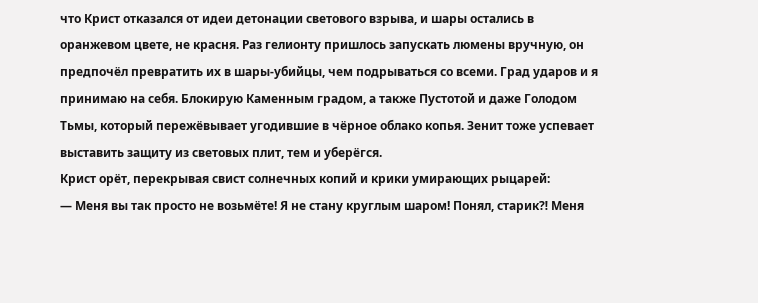что Крист отказался от идеи детонации светового взрыва, и шары остались в оранжевом цвете, не красня. Раз гелионту пришлось запускать люмены вручную, он предпочёл превратить их в шары-убийцы, чем подрываться со всеми. Град ударов и я принимаю на себя. Блокирую Каменным градом, а также Пустотой и даже Голодом Тьмы, который пережёвывает угодившие в чёрное облако копья. Зенит тоже успевает выставить защиту из световых плит, тем и уберёгся.
Крист орёт, перекрывая свист солнечных копий и крики умирающих рыцарей:
— Меня вы так просто не возьмёте! Я не стану круглым шаром! Понял, старик⁈ Меня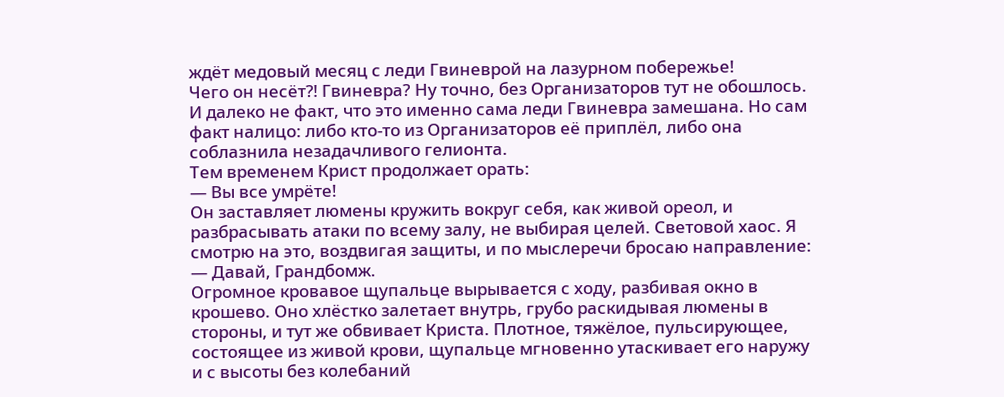ждёт медовый месяц с леди Гвиневрой на лазурном побережье!
Чего он несёт⁈ Гвиневра? Ну точно, без Организаторов тут не обошлось. И далеко не факт, что это именно сама леди Гвиневра замешана. Но сам факт налицо: либо кто-то из Организаторов её приплёл, либо она соблазнила незадачливого гелионта.
Тем временем Крист продолжает орать:
— Вы все умрёте!
Он заставляет люмены кружить вокруг себя, как живой ореол, и разбрасывать атаки по всему залу, не выбирая целей. Световой хаос. Я смотрю на это, воздвигая защиты, и по мыслеречи бросаю направление:
— Давай, Грандбомж.
Огромное кровавое щупальце вырывается с ходу, разбивая окно в крошево. Оно хлёстко залетает внутрь, грубо раскидывая люмены в стороны, и тут же обвивает Криста. Плотное, тяжёлое, пульсирующее, состоящее из живой крови, щупальце мгновенно утаскивает его наружу и с высоты без колебаний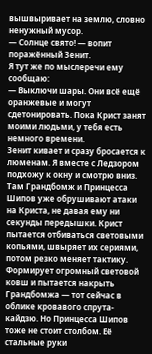вышвыривает на землю, словно ненужный мусор.
— Солнце свято! — вопит поражённый Зенит.
Я тут же по мыслеречи ему сообщаю:
— Выключи шары. Они всё ещё оранжевые и могут сдетонировать. Пока Крист занят моими людьми, у тебя есть немного времени.
Зенит кивает и сразу бросается к люменам. Я вместе с Ледзором подхожу к окну и смотрю вниз. Там Грандбомж и Принцесса Шипов уже обрушивают атаки на Криста, не давая ему ни секунды передышки. Крист пытается отбиваться световыми копьями, швыряет их сериями, потом резко меняет тактику. Формирует огромный световой ковш и пытается накрыть Грандбомжа — тот сейчас в облике кровавого спрута-кайдзю. Но Принцесса Шипов тоже не стоит столбом. Её стальные руки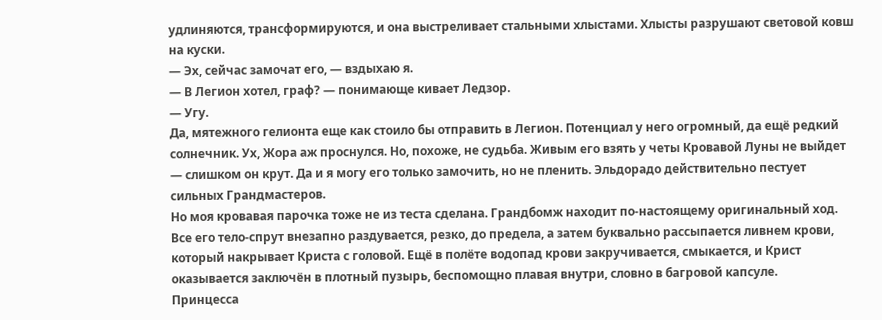удлиняются, трансформируются, и она выстреливает стальными хлыстами. Хлысты разрушают световой ковш на куски.
— Эх, сейчас замочат его, — вздыхаю я.
— В Легион хотел, граф? — понимающе кивает Ледзор.
— Угу.
Да, мятежного гелионта еще как стоило бы отправить в Легион. Потенциал у него огромный, да ещё редкий солнечник. Ух, Жора аж проснулся. Но, похоже, не судьба. Живым его взять у четы Кровавой Луны не выйдет — слишком он крут. Да и я могу его только замочить, но не пленить. Эльдорадо действительно пестует сильных Грандмастеров.
Но моя кровавая парочка тоже не из теста сделана. Грандбомж находит по-настоящему оригинальный ход. Все его тело-спрут внезапно раздувается, резко, до предела, а затем буквально рассыпается ливнем крови, который накрывает Криста с головой. Ещё в полёте водопад крови закручивается, смыкается, и Крист оказывается заключён в плотный пузырь, беспомощно плавая внутри, словно в багровой капсуле.
Принцесса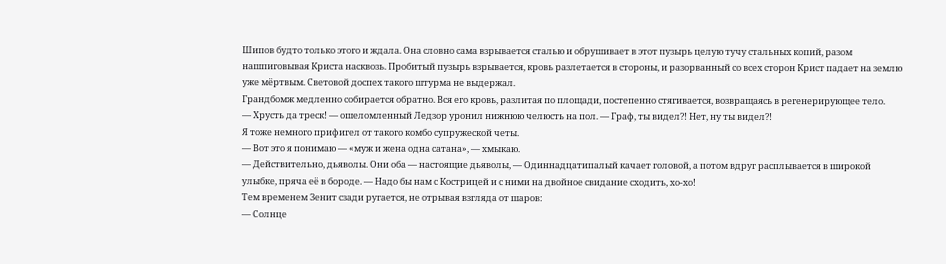Шипов будто только этого и ждала. Она словно сама взрывается сталью и обрушивает в этот пузырь целую тучу стальных копий, разом нашпиговывая Криста насквозь. Пробитый пузырь взрывается, кровь разлетается в стороны, и разорванный со всех сторон Крист падает на землю уже мёртвым. Световой доспех такого штурма не выдержал.
Грандбомж медленно собирается обратно. Вся его кровь, разлитая по площади, постепенно стягивается, возвращаясь в регенерирующее тело.
— Хрусть да треск! — ошеломленный Ледзор уронил нижнюю челюсть на пол. — Граф, ты видел⁈ Нет, ну ты видел⁈
Я тоже немного прифигел от такого комбо супружеской четы.
— Вот это я понимаю — «муж и жена одна сатана», — хмыкаю.
— Действительно, дьяволы. Они оба — настоящие дьяволы, — Одиннадцатипалый качает головой, а потом вдруг расплывается в широкой улыбке, пряча её в бороде. — Надо бы нам с Кострицей и с ними на двойное свидание сходить, хо-хо!
Тем временем Зенит сзади ругается, не отрывая взгляда от шаров:
— Солнце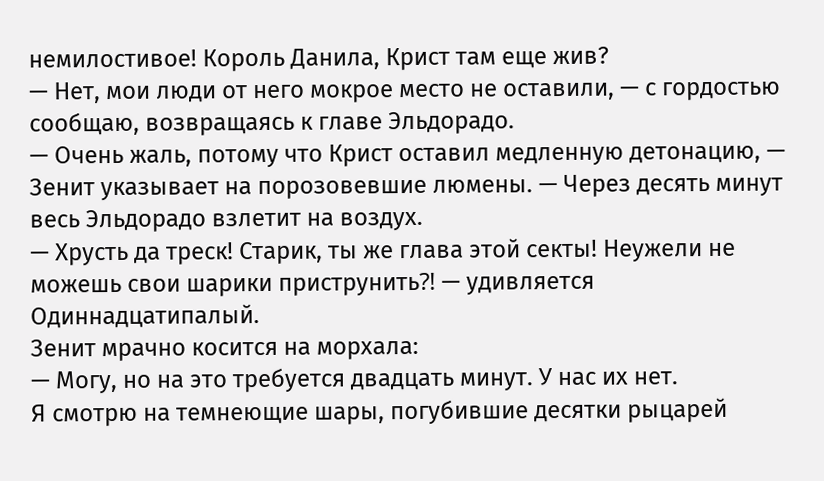немилостивое! Король Данила, Крист там еще жив?
— Нет, мои люди от него мокрое место не оставили, — с гордостью сообщаю, возвращаясь к главе Эльдорадо.
— Очень жаль, потому что Крист оставил медленную детонацию, — Зенит указывает на порозовевшие люмены. — Через десять минут весь Эльдорадо взлетит на воздух.
— Хрусть да треск! Старик, ты же глава этой секты! Неужели не можешь свои шарики приструнить⁈ — удивляется Одиннадцатипалый.
Зенит мрачно косится на морхала:
— Могу, но на это требуется двадцать минут. У нас их нет.
Я смотрю на темнеющие шары, погубившие десятки рыцарей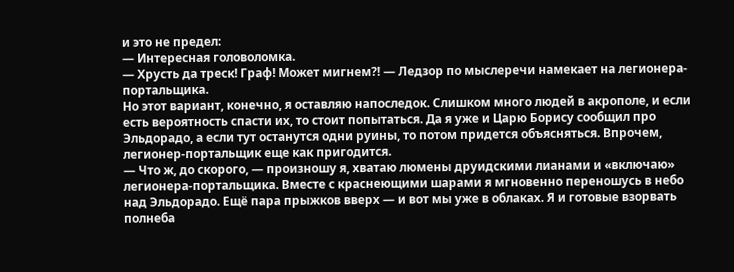и это не предел:
— Интересная головоломка.
— Хрусть да треск! Граф! Может мигнем⁈ — Ледзор по мыслеречи намекает на легионера-портальщика.
Но этот вариант, конечно, я оставляю напоследок. Слишком много людей в акрополе, и если есть вероятность спасти их, то стоит попытаться. Да я уже и Царю Борису сообщил про Эльдорадо, а если тут останутся одни руины, то потом придется объясняться. Впрочем, легионер-портальщик еще как пригодится.
— Что ж, до скорого, — произношу я, хватаю люмены друидскими лианами и «включаю» легионера-портальщика. Вместе с краснеющими шарами я мгновенно переношусь в небо над Эльдорадо. Ещё пара прыжков вверх — и вот мы уже в облаках. Я и готовые взорвать полнеба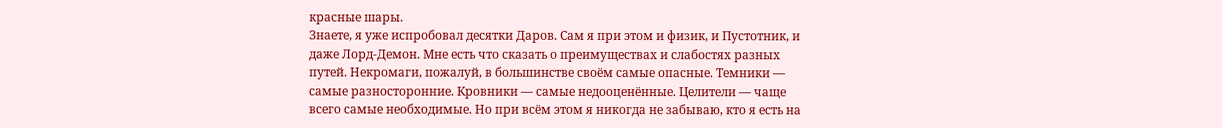красные шары.
Знаете, я уже испробовал десятки Даров. Сам я при этом и физик, и Пустотник, и даже Лорд-Демон. Мне есть что сказать о преимуществах и слабостях разных путей. Некромаги, пожалуй, в большинстве своём самые опасные. Темники — самые разносторонние. Кровники — самые недооценённые. Целители — чаще всего самые необходимые. Но при всём этом я никогда не забываю, кто я есть на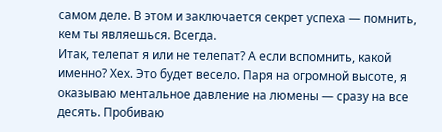самом деле. В этом и заключается секрет успеха — помнить, кем ты являешься. Всегда.
Итак, телепат я или не телепат? А если вспомнить, какой именно? Хех. Это будет весело. Паря на огромной высоте, я оказываю ментальное давление на люмены — сразу на все десять. Пробиваю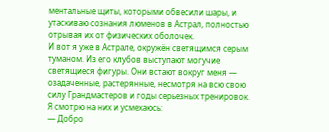ментальные щиты, которыми обвесили шары, и утаскиваю сознания люменов в Астрал, полностью отрывая их от физических оболочек.
И вот я уже в Астрале, окружён светящимся серым туманом. Из его клубов выступают могучие светящиеся фигуры. Они встают вокруг меня — озадаченные, растерянные, несмотря на всю свою силу Грандмастеров и годы серьезных тренировок. Я смотрю на них и усмехаюсь:
— Добро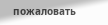пожаловать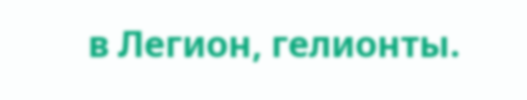в Легион, гелионты.